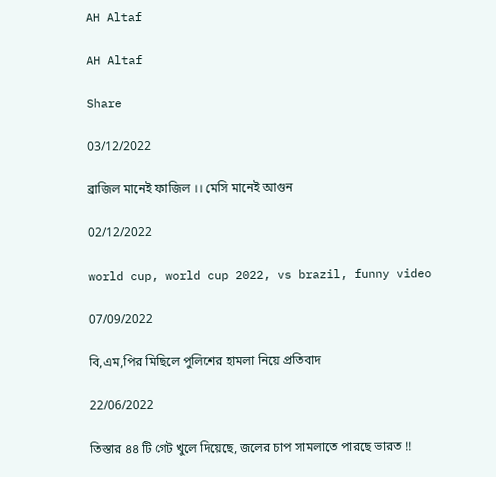AH Altaf

AH Altaf

Share

03/12/2022

ব্রাজিল মানেই ফাজিল ।। মেসি মানেই আগুন

02/12/2022

world cup, world cup 2022, vs brazil, funny video

07/09/2022

বি,এম,পির মিছিলে পুলিশের হামলা নিয়ে প্রতিবাদ

22/06/2022

তিস্তার ৪৪ টি গেট খুলে দিয়েছে, জলের চাপ সামলাতে পারছে ভারত !!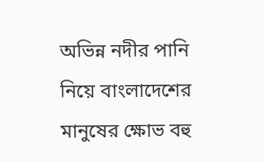অভিন্ন নদীর পানি নিয়ে বাংলাদেশের মানুষের ক্ষোভ বহু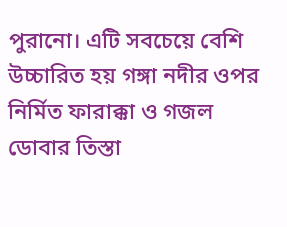পুরানো। এটি সবচেয়ে বেশি উচ্চারিত হয় গঙ্গা নদীর ওপর নির্মিত ফারাক্কা ও গজল ডোবার তিস্তা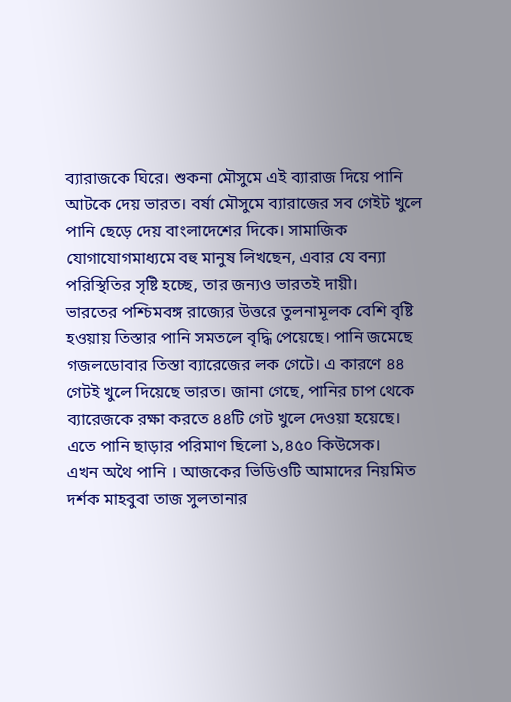ব্যারাজকে ঘিরে। শুকনা মৌসুমে এই ব্যারাজ দিয়ে পানি আটকে দেয় ভারত। বর্ষা মৌসুমে ব্যারাজের সব গেইট খুলে পানি ছেড়ে দেয় বাংলাদেশের দিকে। সামাজিক যোগাযোগমাধ্যমে বহু মানুষ লিখছেন, এবার যে বন্যা পরিস্থিতির সৃষ্টি হচ্ছে, তার জন্যও ভারতই দায়ী।
ভারতের পশ্চিমবঙ্গ রাজ্যের উত্তরে তুলনামূলক বেশি বৃষ্টি হওয়ায় তিস্তার পানি সমতলে বৃদ্ধি পেয়েছে। পানি জমেছে গজলডোবার তিস্তা ব্যারেজের লক গেটে। এ কারণে ৪৪ গেটই খুলে দিয়েছে ভারত। জানা গেছে, পানির চাপ থেকে ব্যারেজকে রক্ষা করতে ৪৪টি গেট খুলে দেওয়া হয়েছে। এতে পানি ছাড়ার পরিমাণ ছিলো ১,৪৫০ কিউসেক।
এখন অথৈ পানি । আজকের ভিডিওটি আমাদের নিয়মিত দর্শক মাহবুবা তাজ সুলতানার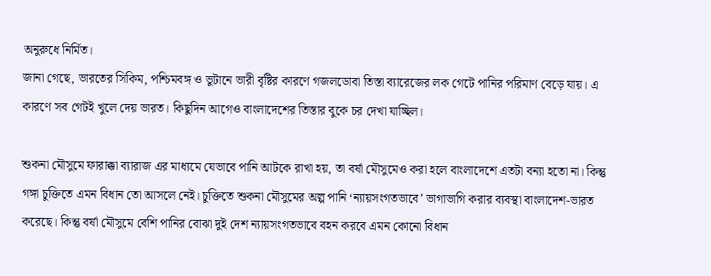অনুরুধে নির্মিত।
জানা গেছে, ভারতের সিকিম, পশ্চিমবঙ্গ ও ভুটানে ভারী বৃষ্টির কারণে গজলডোবা তিস্তা ব্যারেজের লক গেটে পানির পরিমাণ বেড়ে যায়। এ কারণে সব গেটই খুলে দেয় ভারত। কিছুদিন আগেও বাংলাদেশের তিস্তার বুকে চর দেখা যাচ্ছিল।

শুকনা মৌসুমে ফারাক্কা ব্যারাজ এর মাধ্যমে যেভাবে পানি আটকে রাখা হয়, তা বর্ষা মৌসুমেও করা হলে বাংলাদেশে এতটা বন্যা হতো না। কিন্তু গঙ্গা চুক্তিতে এমন বিধান তো আসলে নেই। চুক্তিতে শুকনা মৌসুমের অল্প পানি ‘ন্যায়সংগতভাবে’ ভাগাভাগি করার ব্যবস্থা বাংলাদেশ-ভারত করেছে। কিন্তু বর্ষা মৌসুমে বেশি পানির বোঝা দুই দেশ ন্যায়সংগতভাবে বহন করবে এমন কোনো বিধান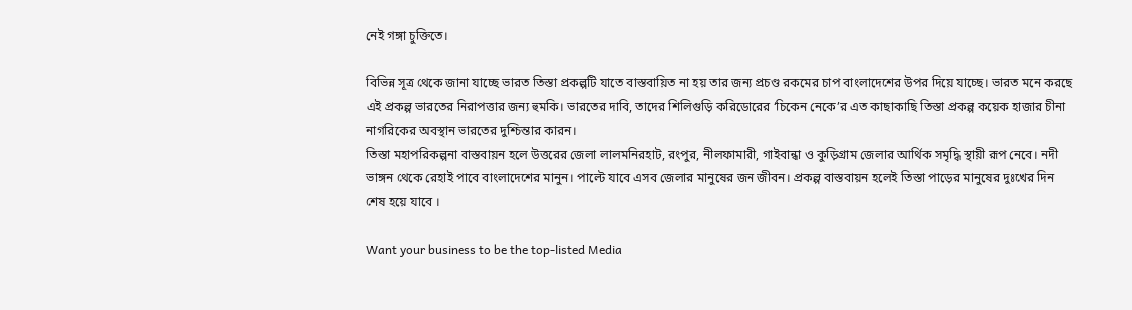নেই গঙ্গা চুক্তিতে।

বিভিন্ন সূত্র থেকে জানা যাচ্ছে ভারত তিস্তা প্রকল্পটি যাতে বাস্তবায়িত না হয় তার জন্য প্রচণ্ড রকমের চাপ বাংলাদেশের উপর দিয়ে যাচ্ছে। ভারত মনে করছে এই প্রকল্প ভারতের নিরাপত্তার জন্য হুমকি। ভারতের দাবি, তাদের শিলিগুড়ি করিডোরের ‘চিকেন নেকে’র এত কাছাকাছি তিস্তা প্রকল্প কয়েক হাজার চীনা নাগরিকের অবস্থান ভারতের দুশ্চিন্তার কারন।
তিস্তা মহাপরিকল্পনা বাস্তবায়ন হলে উত্তরের জেলা লালমনিরহাট, রংপুর, নীলফামারী, গাইবান্ধা ও কুড়িগ্রাম জেলার আর্থিক সমৃদ্ধি স্থায়ী রূপ নেবে। নদী ভাঙ্গন থেকে রেহাই পাবে বাংলাদেশের মানুন। পাল্টে যাবে এসব জেলার মানুষের জন জীবন। প্রকল্প বাস্তবায়ন হলেই তিস্তা পাড়ের মানুষের দুঃখের দিন শেষ হয়ে যাবে ।

Want your business to be the top-listed Media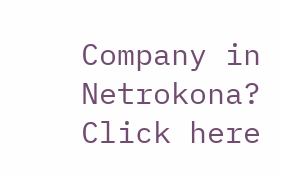Company in Netrokona?
Click here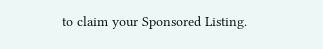to claim your Sponsored Listing.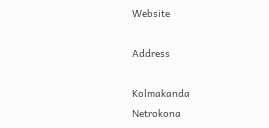Website

Address

Kolmakanda
Netrokona